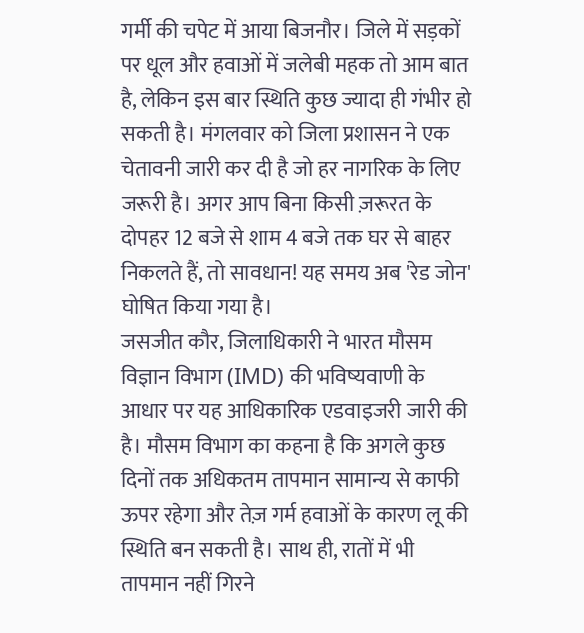गर्मी की चपेट में आया बिजनौर। जिले में सड़कों पर धूल और हवाओं में जलेबी महक तो आम बात है, लेकिन इस बार स्थिति कुछ ज्यादा ही गंभीर हो सकती है। मंगलवार को जिला प्रशासन ने एक चेतावनी जारी कर दी है जो हर नागरिक के लिए जरूरी है। अगर आप बिना किसी ज़रूरत के दोपहर 12 बजे से शाम 4 बजे तक घर से बाहर निकलते हैं, तो सावधान! यह समय अब 'रेड जोन' घोषित किया गया है।
जसजीत कौर, जिलाधिकारी ने भारत मौसम विज्ञान विभाग (IMD) की भविष्यवाणी के आधार पर यह आधिकारिक एडवाइजरी जारी की है। मौसम विभाग का कहना है कि अगले कुछ दिनों तक अधिकतम तापमान सामान्य से काफी ऊपर रहेगा और तेज़ गर्म हवाओं के कारण लू की स्थिति बन सकती है। साथ ही, रातों में भी तापमान नहीं गिरने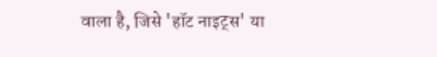वाला है, जिसे 'हॉट नाइट्स' या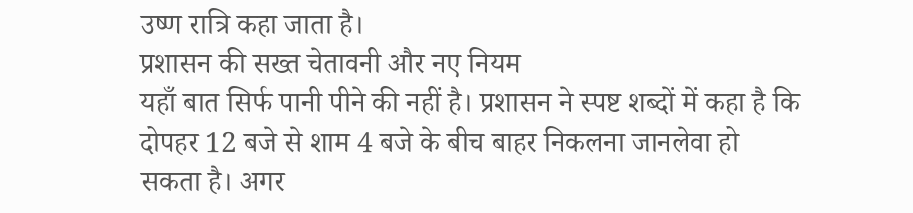उष्ण रात्रि कहा जाता है।
प्रशासन की सख्त चेतावनी और नए नियम
यहाँ बात सिर्फ पानी पीने की नहीं है। प्रशासन ने स्पष्ट शब्दों में कहा है कि दोपहर 12 बजे से शाम 4 बजे के बीच बाहर निकलना जानलेवा हो सकता है। अगर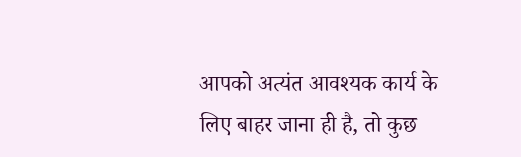आपको अत्यंत आवश्यक कार्य के लिए बाहर जाना ही है, तो कुछ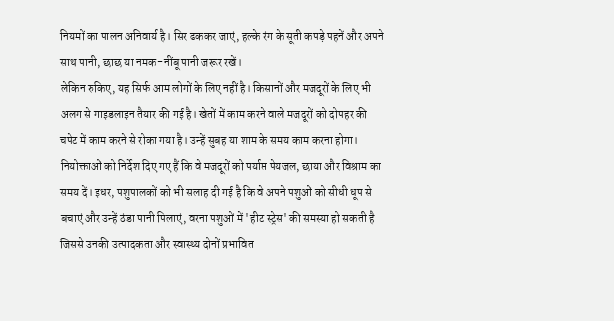नियमों का पालन अनिवार्य है। सिर ढककर जाएं, हल्के रंग के सूती कपड़े पहनें और अपने साथ पानी, छाछ या नमक-नींबू पानी जरूर रखें।
लेकिन रुकिए, यह सिर्फ आम लोगों के लिए नहीं है। किसानों और मजदूरों के लिए भी अलग से गाइडलाइन तैयार की गई है। खेतों में काम करने वाले मजदूरों को दोपहर की चपेट में काम करने से रोका गया है। उन्हें सुबह या शाम के समय काम करना होगा। नियोक्ताओं को निर्देश दिए गए हैं कि वे मजदूरों को पर्याप्त पेयजल, छाया और विश्राम का समय दें। इधर, पशुपालकों को भी सलाह दी गई है कि वे अपने पशुओं को सीधी धूप से बचाएं और उन्हें ठंडा पानी पिलाएं, वरना पशुओं में 'हीट स्ट्रेस' की समस्या हो सकती है जिससे उनकी उत्पादकता और स्वास्थ्य दोनों प्रभावित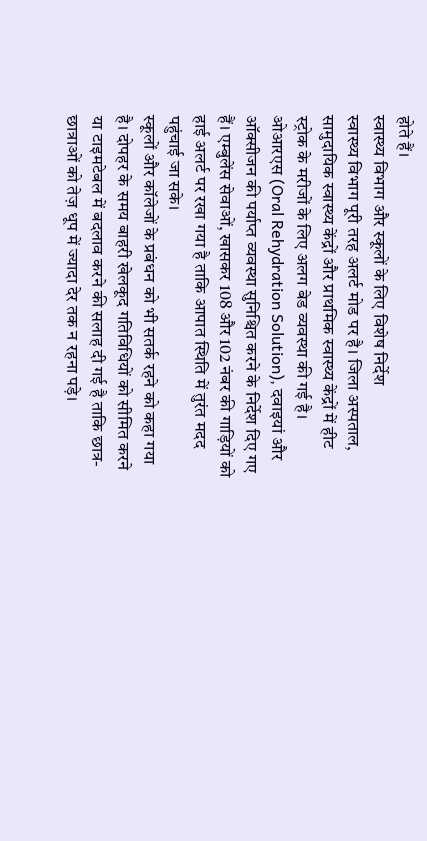होते हैं।
स्वास्थ्य विभाग और स्कूलों के लिए विशेष निर्देश
स्वास्थ्य विभाग पूरी तरह अलर्ट मोड पर है। जिला अस्पताल, सामुदायिक स्वास्थ्य केंद्रों और प्राथमिक स्वास्थ्य केंद्रों में हीट स्ट्रोक के मरीजों के लिए अलग बेड व्यवस्था की गई है। ओआरएस (Oral Rehydration Solution), दवाइयां और ऑक्सीजन की पर्याप्त व्यवस्था सुनिश्चित करने के निर्देश दिए गए हैं। एम्बुलेंस सेवाओं, खासकर 108 और 102 नंबर की गाड़ियों को हाई अलर्ट पर रखा गया है ताकि आपात स्थिति में तुरंत मदद पहुंचाई जा सके।
स्कूलों और कॉलेजों के प्रबंधन को भी सतर्क रहने को कहा गया है। दोपहर के समय बाहरी खेलकूद गतिविधियों को सीमित करने या टाइमटेबल में बदलाव करने की सलाह दी गई है ताकि छात्र-छात्राओं को तेज़ धूप में ज्यादा देर तक न रहना पड़े।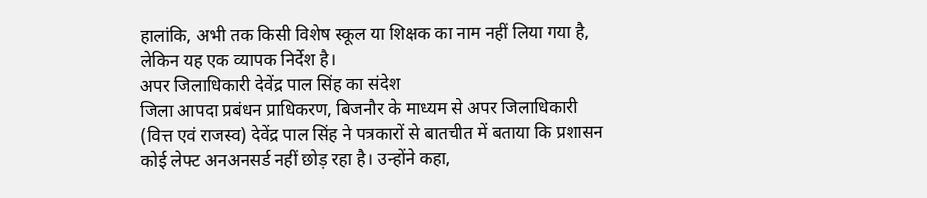हालांकि, अभी तक किसी विशेष स्कूल या शिक्षक का नाम नहीं लिया गया है, लेकिन यह एक व्यापक निर्देश है।
अपर जिलाधिकारी देवेंद्र पाल सिंह का संदेश
जिला आपदा प्रबंधन प्राधिकरण, बिजनौर के माध्यम से अपर जिलाधिकारी (वित्त एवं राजस्व) देवेंद्र पाल सिंह ने पत्रकारों से बातचीत में बताया कि प्रशासन कोई लेफ्ट अनअनसर्ड नहीं छोड़ रहा है। उन्होंने कहा,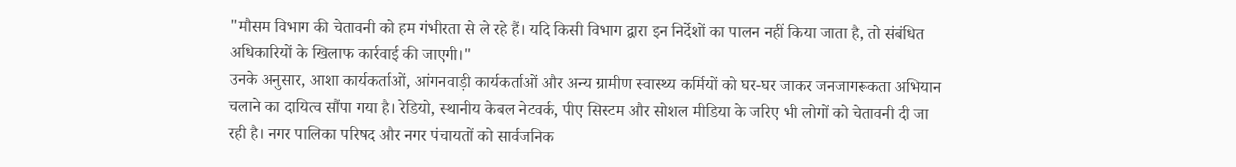"मौसम विभाग की चेतावनी को हम गंभीरता से ले रहे हैं। यदि किसी विभाग द्वारा इन निर्देशों का पालन नहीं किया जाता है, तो संबंधित अधिकारियों के खिलाफ कार्रवाई की जाएगी।"
उनके अनुसार, आशा कार्यकर्ताओं, आंगनवाड़ी कार्यकर्ताओं और अन्य ग्रामीण स्वास्थ्य कर्मियों को घर-घर जाकर जनजागरूकता अभियान चलाने का दायित्व सौंपा गया है। रेडियो, स्थानीय केबल नेटवर्क, पीए सिस्टम और सोशल मीडिया के जरिए भी लोगों को चेतावनी दी जा रही है। नगर पालिका परिषद और नगर पंचायतों को सार्वजनिक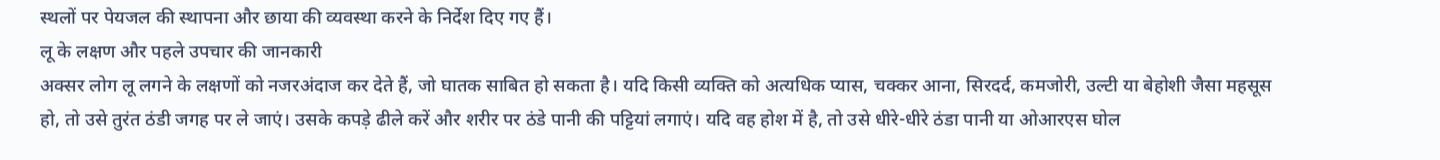स्थलों पर पेयजल की स्थापना और छाया की व्यवस्था करने के निर्देश दिए गए हैं।
लू के लक्षण और पहले उपचार की जानकारी
अक्सर लोग लू लगने के लक्षणों को नजरअंदाज कर देते हैं, जो घातक साबित हो सकता है। यदि किसी व्यक्ति को अत्यधिक प्यास, चक्कर आना, सिरदर्द, कमजोरी, उल्टी या बेहोशी जैसा महसूस हो, तो उसे तुरंत ठंडी जगह पर ले जाएं। उसके कपड़े ढीले करें और शरीर पर ठंडे पानी की पट्टियां लगाएं। यदि वह होश में है, तो उसे धीरे-धीरे ठंडा पानी या ओआरएस घोल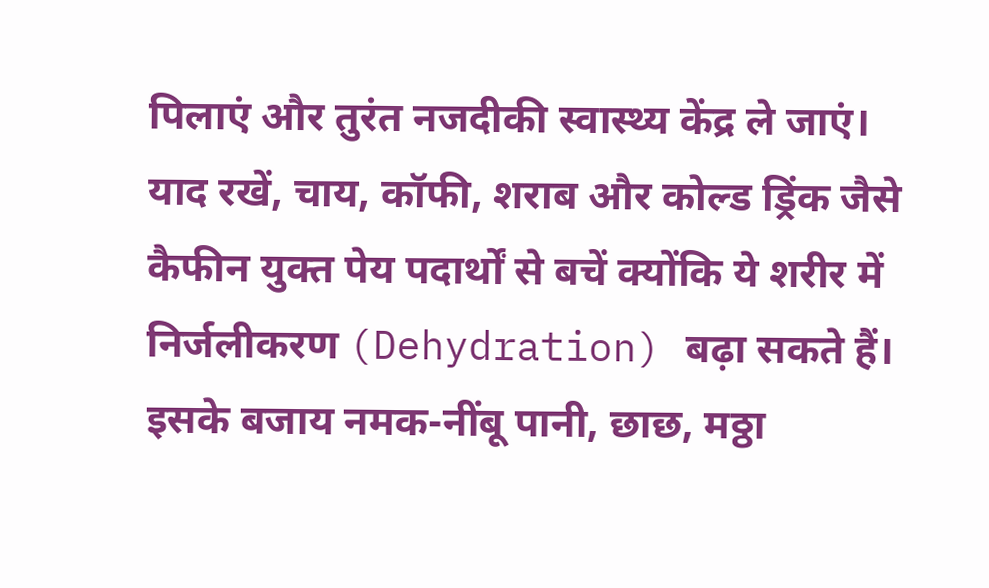पिलाएं और तुरंत नजदीकी स्वास्थ्य केंद्र ले जाएं।
याद रखें, चाय, कॉफी, शराब और कोल्ड ड्रिंक जैसे कैफीन युक्त पेय पदार्थों से बचें क्योंकि ये शरीर में निर्जलीकरण (Dehydration) बढ़ा सकते हैं। इसके बजाय नमक-नींबू पानी, छाछ, मठ्ठा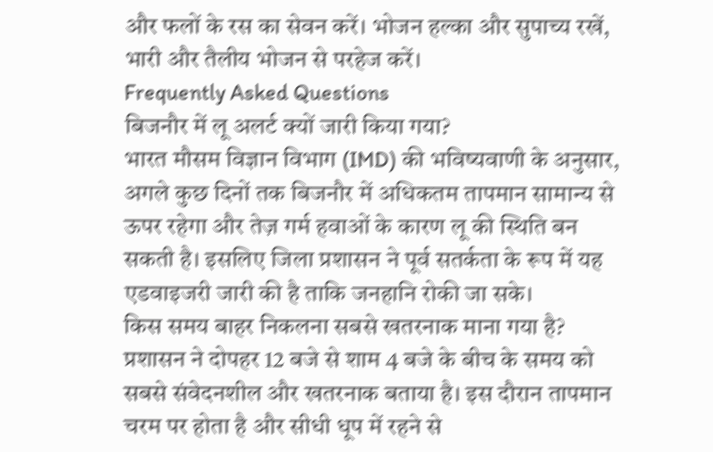और फलों के रस का सेवन करें। भोजन हल्का और सुपाच्य रखें, भारी और तैलीय भोजन से परहेज करें।
Frequently Asked Questions
बिजनौर में लू अलर्ट क्यों जारी किया गया?
भारत मौसम विज्ञान विभाग (IMD) की भविष्यवाणी के अनुसार, अगले कुछ दिनों तक बिजनौर में अधिकतम तापमान सामान्य से ऊपर रहेगा और तेज़ गर्म हवाओं के कारण लू की स्थिति बन सकती है। इसलिए जिला प्रशासन ने पूर्व सतर्कता के रूप में यह एडवाइजरी जारी की है ताकि जनहानि रोकी जा सके।
किस समय बाहर निकलना सबसे खतरनाक माना गया है?
प्रशासन ने दोपहर 12 बजे से शाम 4 बजे के बीच के समय को सबसे संवेदनशील और खतरनाक बताया है। इस दौरान तापमान चरम पर होता है और सीधी धूप में रहने से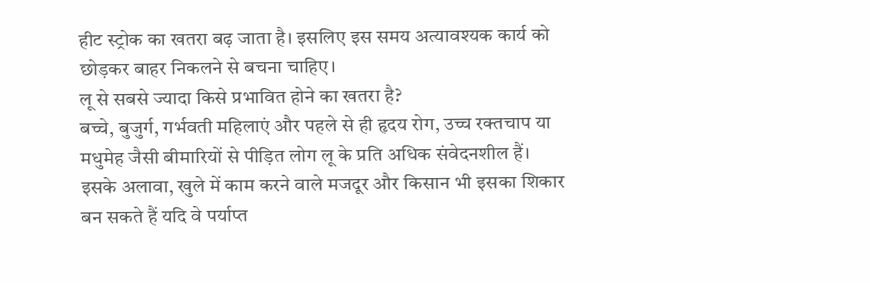हीट स्ट्रोक का खतरा बढ़ जाता है। इसलिए इस समय अत्यावश्यक कार्य को छोड़कर बाहर निकलने से बचना चाहिए।
लू से सबसे ज्यादा किसे प्रभावित होने का खतरा है?
बच्चे, बुजुर्ग, गर्भवती महिलाएं और पहले से ही हृदय रोग, उच्च रक्तचाप या मधुमेह जैसी बीमारियों से पीड़ित लोग लू के प्रति अधिक संवेदनशील हैं। इसके अलावा, खुले में काम करने वाले मजदूर और किसान भी इसका शिकार बन सकते हैं यदि वे पर्याप्त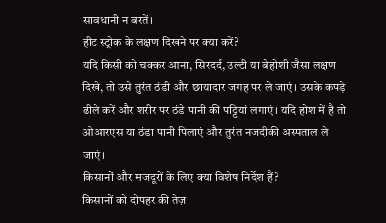सावधानी न बरतें।
हीट स्ट्रोक के लक्षण दिखने पर क्या करें?
यदि किसी को चक्कर आना, सिरदर्द, उल्टी या बेहोशी जैसा लक्षण दिखे, तो उसे तुरंत ठंडी और छायादार जगह पर ले जाएं। उसके कपड़े ढीले करें और शरीर पर ठंडे पानी की पट्टियां लगाएं। यदि होश में है तो ओआरएस या ठंडा पानी पिलाएं और तुरंत नजदीकी अस्पताल ले जाएं।
किसानों और मजदूरों के लिए क्या विशेष निर्देश हैं?
किसानों को दोपहर की तेज़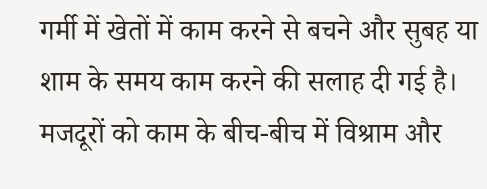गर्मी में खेतों में काम करने से बचने और सुबह या शाम के समय काम करने की सलाह दी गई है। मजदूरों को काम के बीच-बीच में विश्राम और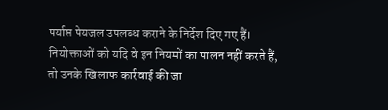पर्याप्त पेयजल उपलब्ध कराने के निर्देश दिए गए हैं। नियोक्ताओं को यदि वे इन नियमों का पालन नहीं करते हैं, तो उनके खिलाफ कार्रवाई की जा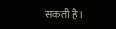सकती है।